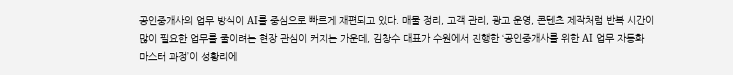공인중개사의 업무 방식이 AI를 중심으로 빠르게 재편되고 있다. 매물 정리, 고객 관리, 광고 운영, 콘텐츠 제작처럼 반복 시간이 많이 필요한 업무를 줄이려는 현장 관심이 커지는 가운데, 김창수 대표가 수원에서 진행한 ‘공인중개사를 위한 AI 업무 자동화 마스터 과정’이 성황리에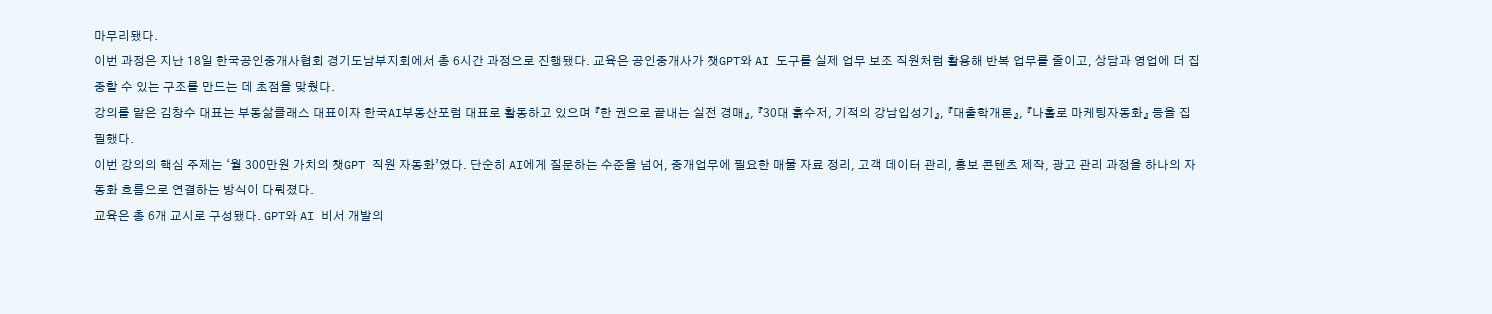마무리됐다.
이번 과정은 지난 18일 한국공인중개사협회 경기도남부지회에서 총 6시간 과정으로 진행됐다. 교육은 공인중개사가 챗GPT와 AI 도구를 실제 업무 보조 직원처럼 활용해 반복 업무를 줄이고, 상담과 영업에 더 집중할 수 있는 구조를 만드는 데 초점을 맞췄다.
강의를 맡은 김창수 대표는 부동삶클래스 대표이자 한국AI부동산포럼 대표로 활동하고 있으며 『한 권으로 끝내는 실전 경매』, 『30대 흙수저, 기적의 강남입성기』, 『대출학개론』, 『나홀로 마케팅자동화』 등을 집필했다.
이번 강의의 핵심 주제는 ‘월 300만원 가치의 챗GPT 직원 자동화’였다. 단순히 AI에게 질문하는 수준을 넘어, 중개업무에 필요한 매물 자료 정리, 고객 데이터 관리, 홍보 콘텐츠 제작, 광고 관리 과정을 하나의 자동화 흐름으로 연결하는 방식이 다뤄졌다.
교육은 총 6개 교시로 구성됐다. GPT와 AI 비서 개발의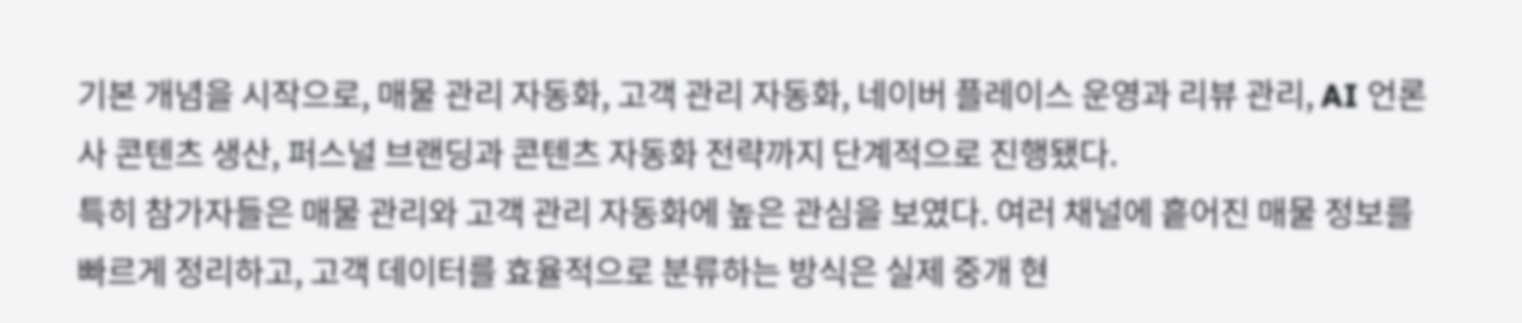기본 개념을 시작으로, 매물 관리 자동화, 고객 관리 자동화, 네이버 플레이스 운영과 리뷰 관리, AI 언론사 콘텐츠 생산, 퍼스널 브랜딩과 콘텐츠 자동화 전략까지 단계적으로 진행됐다.
특히 참가자들은 매물 관리와 고객 관리 자동화에 높은 관심을 보였다. 여러 채널에 흩어진 매물 정보를 빠르게 정리하고, 고객 데이터를 효율적으로 분류하는 방식은 실제 중개 현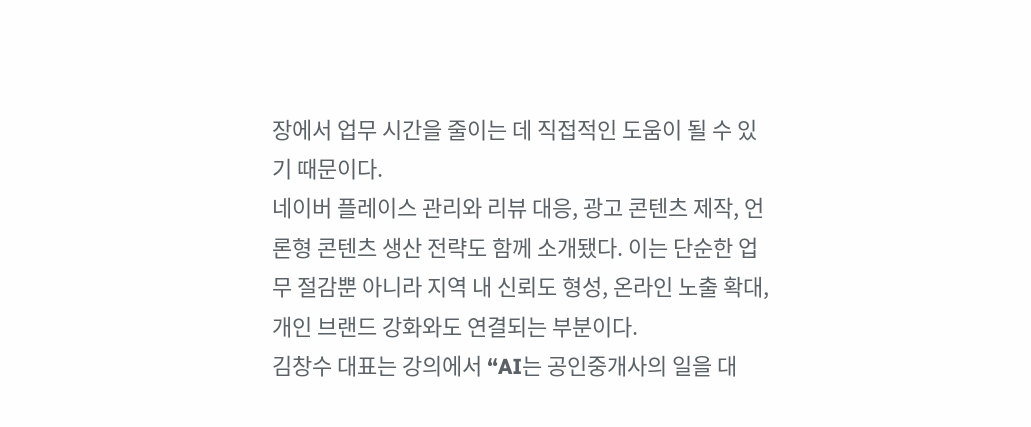장에서 업무 시간을 줄이는 데 직접적인 도움이 될 수 있기 때문이다.
네이버 플레이스 관리와 리뷰 대응, 광고 콘텐츠 제작, 언론형 콘텐츠 생산 전략도 함께 소개됐다. 이는 단순한 업무 절감뿐 아니라 지역 내 신뢰도 형성, 온라인 노출 확대, 개인 브랜드 강화와도 연결되는 부분이다.
김창수 대표는 강의에서 “AI는 공인중개사의 일을 대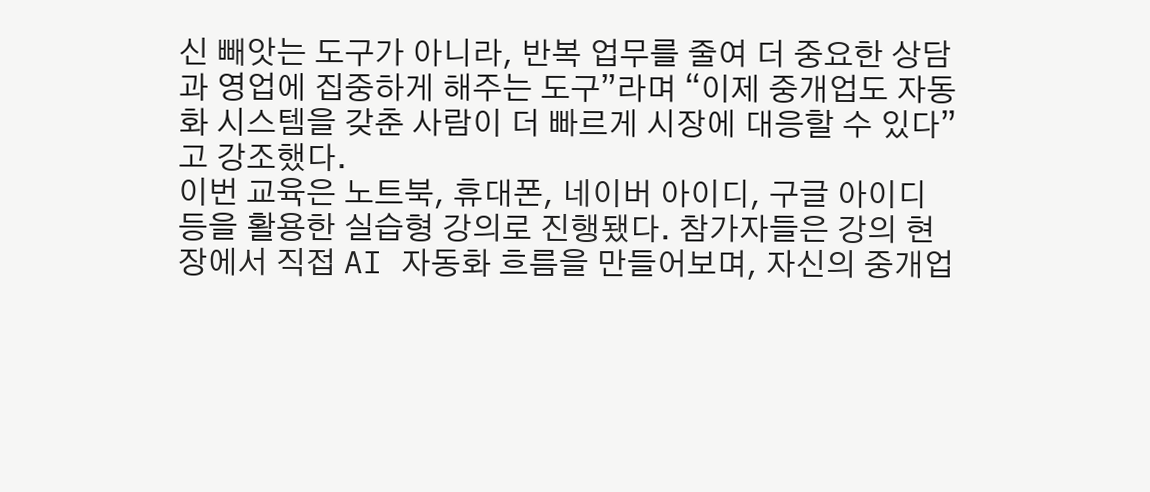신 빼앗는 도구가 아니라, 반복 업무를 줄여 더 중요한 상담과 영업에 집중하게 해주는 도구”라며 “이제 중개업도 자동화 시스템을 갖춘 사람이 더 빠르게 시장에 대응할 수 있다”고 강조했다.
이번 교육은 노트북, 휴대폰, 네이버 아이디, 구글 아이디 등을 활용한 실습형 강의로 진행됐다. 참가자들은 강의 현장에서 직접 AI 자동화 흐름을 만들어보며, 자신의 중개업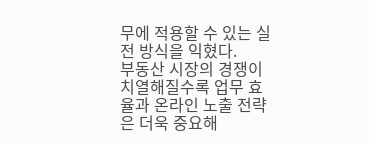무에 적용할 수 있는 실전 방식을 익혔다.
부동산 시장의 경쟁이 치열해질수록 업무 효율과 온라인 노출 전략은 더욱 중요해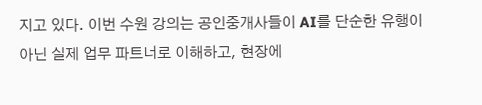지고 있다. 이번 수원 강의는 공인중개사들이 AI를 단순한 유행이 아닌 실제 업무 파트너로 이해하고, 현장에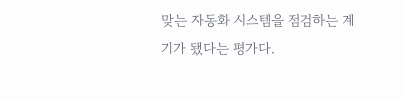맞는 자동화 시스템을 점검하는 계기가 됐다는 평가다.